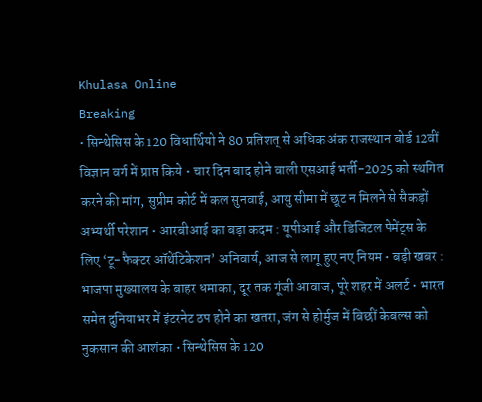Khulasa Online
Breaking
• सिन्थेसिस के 120 विधार्थियो ने 80 प्रतिशत् से अधिक अंक राजस्थान बोर्ड 12वीं विज्ञान वर्ग में प्राप्त किये • चार दिन बाद होने वाली एसआई भर्ती-2025 को स्थगित करने की मांग, सुप्रीम कोर्ट में कल सुनवाई, आयु सीमा में छूट न मिलने से सैकड़ों अभ्यर्थी परेशान • आरबीआई का बड़ा कदम : यूपीआई और डिजिटल पेमेंट्स के लिए ‘टू-फैक्टर ऑथेंटिकेशन’ अनिवार्य, आज से लागू हुए नए नियम • बड़ी खबर : भाजपा मुख्यालय के बाहर धमाका, दूर तक गूंजी आवाज, पूरे शहर में अलर्ट • भारत समेत दुनियाभर में इंटरनेट ठप होने का खतरा, जंग से होर्मुज में बिछीं केबल्स को नुकसान की आशंका • सिन्थेसिस के 120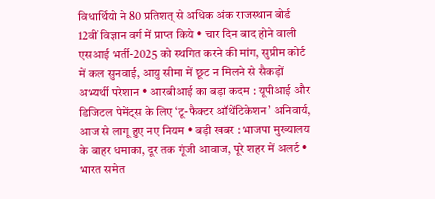विधार्थियो ने 80 प्रतिशत् से अधिक अंक राजस्थान बोर्ड 12वीं विज्ञान वर्ग में प्राप्त किये • चार दिन बाद होने वाली एसआई भर्ती-2025 को स्थगित करने की मांग, सुप्रीम कोर्ट में कल सुनवाई, आयु सीमा में छूट न मिलने से सैकड़ों अभ्यर्थी परेशान • आरबीआई का बड़ा कदम : यूपीआई और डिजिटल पेमेंट्स के लिए ‘टू-फैक्टर ऑथेंटिकेशन’ अनिवार्य, आज से लागू हुए नए नियम • बड़ी खबर : भाजपा मुख्यालय के बाहर धमाका, दूर तक गूंजी आवाज, पूरे शहर में अलर्ट • भारत समेत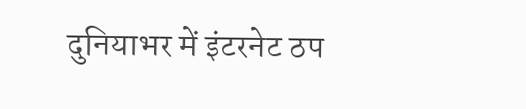दुनियाभर में इंटरनेट ठप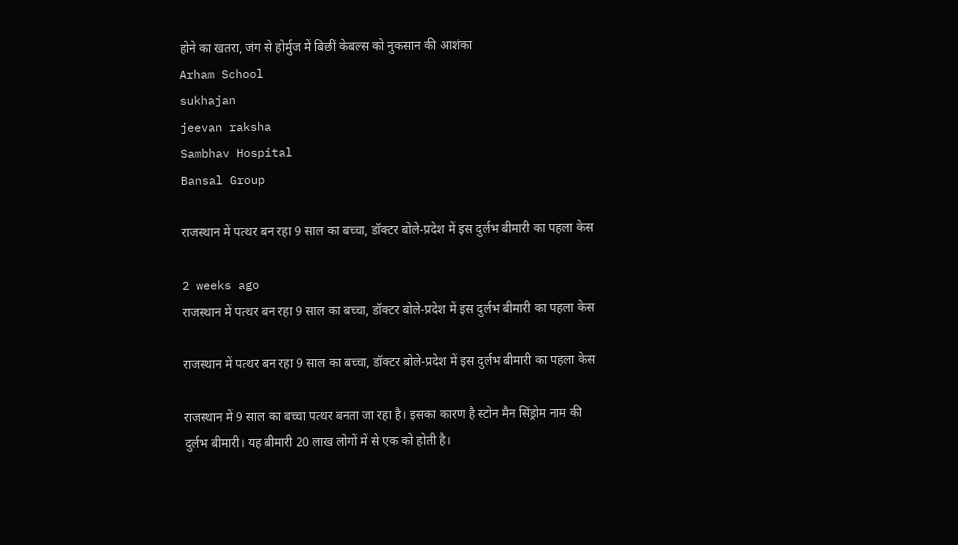होने का खतरा, जंग से होर्मुज में बिछीं केबल्स को नुकसान की आशंका
Arham School
sukhajan
jeevan raksha
Sambhav Hospital
Bansal Group

राजस्थान में पत्थर बन रहा 9 साल का बच्चा, डॉक्टर बोले-प्रदेश में इस दुर्लभ बीमारी का पहला केस

2 weeks ago
राजस्थान में पत्थर बन रहा 9 साल का बच्चा, डॉक्टर बोले-प्रदेश में इस दुर्लभ बीमारी का पहला केस

राजस्थान में पत्थर बन रहा 9 साल का बच्चा, डॉक्टर बोले-प्रदेश में इस दुर्लभ बीमारी का पहला केस

राजस्थान में 9 साल का बच्चा पत्थर बनता जा रहा है। इसका कारण है स्टोन मैन सिंड्रोम नाम की दुर्लभ बीमारी। यह बीमारी 20 लाख लोगों में से एक को होती है।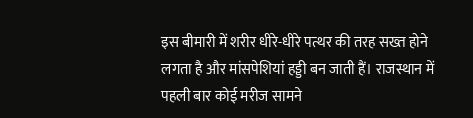इस बीमारी में शरीर धीरे-धीरे पत्थर की तरह सख्त होने लगता है और मांसपेशियां हड्डी बन जाती हैं। राजस्थान में पहली बार कोई मरीज सामने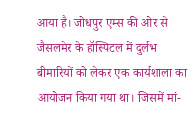आया है। जोधपुर एम्स की ओर से जैसलमेर के हॉस्पिटल में दुर्लभ बीमारियों को लेकर एक कार्यशाला का आयोजन किया गया था। जिसमें मां-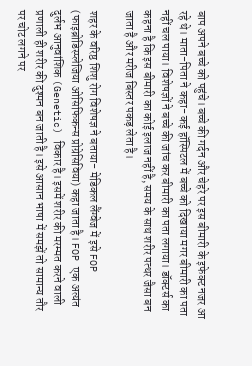बाप अपने बच्चे को पहुंचे। बच्चे की गर्दन और चेहरे पर इस बीमारी के इफेक्ट नजर आ रहे थे। माता-पिता ने कहा- कई हॉस्पिटल में बच्चे को दिखाया मगर बीमारी का पता नहीं चल पाया। विशेषज्ञों ने बच्चे की जांच कर बीमारी का पता लगाया। डॉक्टर्स का कहना है कि इस बीमारी का कोई इलाज नहीं है, समय के साथ शरीर पत्थर जैसा बन जाता है और मरीज बिस्तर पकड़ लेता है।

शहर के वरिष्ठ शिशु रोग विशेषज्ञ ने बताया- मेडिकल लैंग्वेज में इसे FOP (फाइब्रोडिस्प्लेजिया ओसिफिकन्स प्रोग्रेसिविया) कहा जाता है। FOP एक अत्यंत दुर्लभ आनुवांशिक (Genetic) विकार है। इसमें शरीर की मरम्मत करने वाली प्रणाली ही शरीर की दुश्मन बन जाती है। इसे आसान भाषा में समझें तो सामान्य तौर पर चोट लगने पर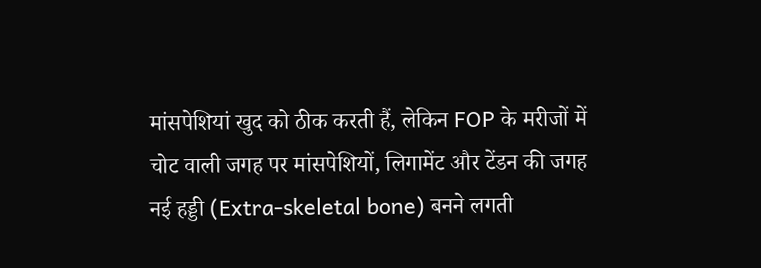मांसपेशियां खुद को ठीक करती हैं, लेकिन FOP के मरीजों में चोट वाली जगह पर मांसपेशियों, लिगामेंट और टेंडन की जगह नई हड्डी (Extra-skeletal bone) बनने लगती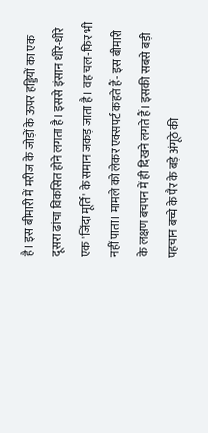है। इस बीमारी में मरीज के जोड़ों के ऊपर हड्डियों का एक दूसरा ढांचा विकसित होने लगता है। इससे इंसान धीरे-धीरे एक 'जिंदा मूर्ति' के समान जकड़ जाता है। वह चल-फिर भी नहीं पाता। मामले को लेकर एक्सपर्ट कहते हैं- इस बीमारी के लक्षण बचपन में ही दिखने लगते हैं। इसकी सबसे बड़ी पहचान बच्चे के पैर के बड़े अंगूठे की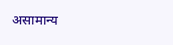असामान्य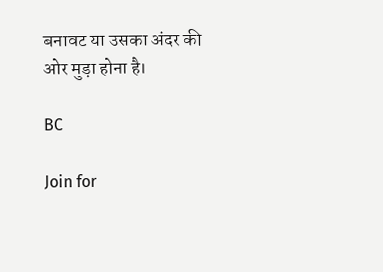बनावट या उसका अंदर की ओर मुड़ा होना है।

BC

Join for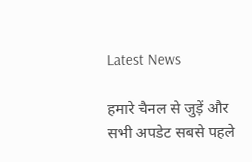Latest News

हमारे चैनल से जुड़ें और सभी अपडेट सबसे पहले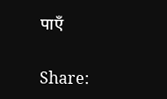पाएँ

Share: